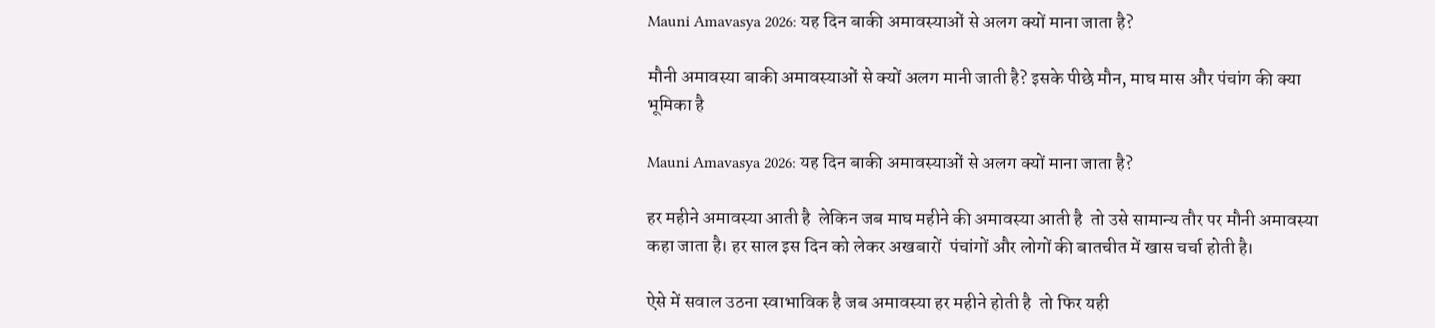Mauni Amavasya 2026: यह दिन बाकी अमावस्याओं से अलग क्यों माना जाता है?

मौनी अमावस्या बाकी अमावस्याओं से क्यों अलग मानी जाती है? इसके पीछे मौन, माघ मास और पंचांग की क्या भूमिका है

Mauni Amavasya 2026: यह दिन बाकी अमावस्याओं से अलग क्यों माना जाता है?

हर महीने अमावस्या आती है  लेकिन जब माघ महीने की अमावस्या आती है  तो उसे सामान्य तौर पर मौनी अमावस्या कहा जाता है। हर साल इस दिन को लेकर अखबारों  पंचांगों और लोगों की बातचीत में खास चर्चा होती है।

ऐसे में सवाल उठना स्वाभाविक है जब अमावस्या हर महीने होती है  तो फिर यही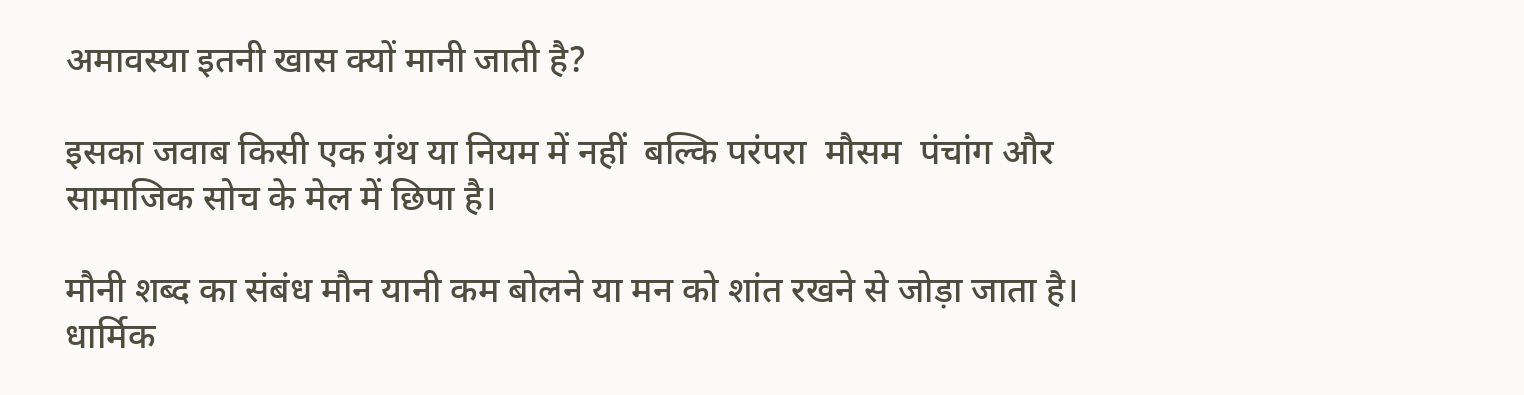अमावस्या इतनी खास क्यों मानी जाती है?

इसका जवाब किसी एक ग्रंथ या नियम में नहीं  बल्कि परंपरा  मौसम  पंचांग और सामाजिक सोच के मेल में छिपा है।

मौनी शब्द का संबंध मौन यानी कम बोलने या मन को शांत रखने से जोड़ा जाता है।
धार्मिक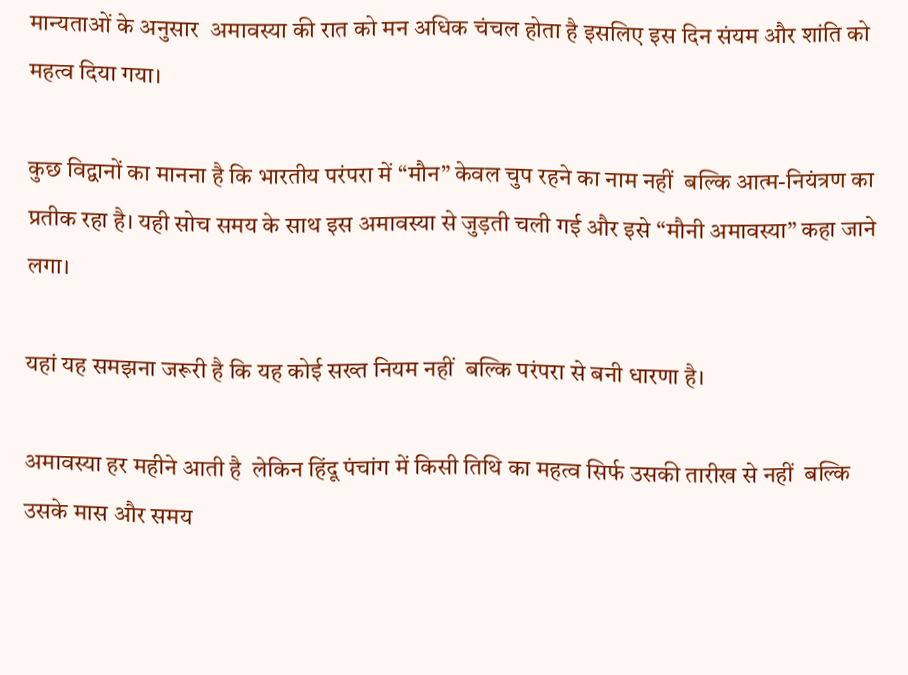मान्यताओं के अनुसार  अमावस्या की रात को मन अधिक चंचल होता है इसलिए इस दिन संयम और शांति को महत्व दिया गया।

कुछ विद्वानों का मानना है कि भारतीय परंपरा में “मौन” केवल चुप रहने का नाम नहीं  बल्कि आत्म-नियंत्रण का प्रतीक रहा है। यही सोच समय के साथ इस अमावस्या से जुड़ती चली गई और इसे “मौनी अमावस्या” कहा जाने लगा।

यहां यह समझना जरूरी है कि यह कोई सख्त नियम नहीं  बल्कि परंपरा से बनी धारणा है।

अमावस्या हर महीने आती है  लेकिन हिंदू पंचांग में किसी तिथि का महत्व सिर्फ उसकी तारीख से नहीं  बल्कि उसके मास और समय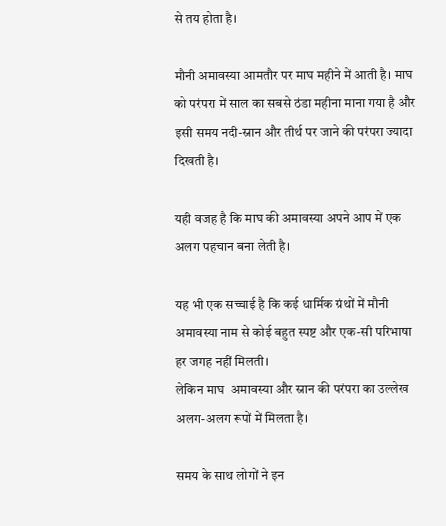से तय होता है।

मौनी अमावस्या आमतौर पर माघ महीने में आती है। माघ को परंपरा में साल का सबसे ठंडा महीना माना गया है और इसी समय नदी-स्नान और तीर्थ पर जाने की परंपरा ज्यादा दिखती है।

यही वजह है कि माघ की अमावस्या अपने आप में एक अलग पहचान बना लेती है।

यह भी एक सच्चाई है कि कई धार्मिक ग्रंथों में मौनी अमावस्या नाम से कोई बहुत स्पष्ट और एक-सी परिभाषा हर जगह नहीं मिलती।
लेकिन माघ  अमावस्या और स्नान की परंपरा का उल्लेख अलग-अलग रूपों में मिलता है।

समय के साथ लोगों ने इन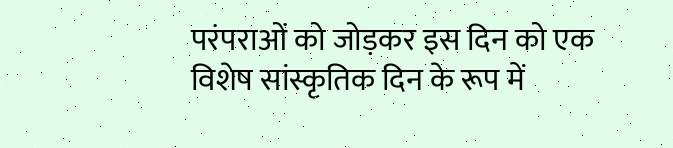परंपराओं को जोड़कर इस दिन को एक विशेष सांस्कृतिक दिन के रूप में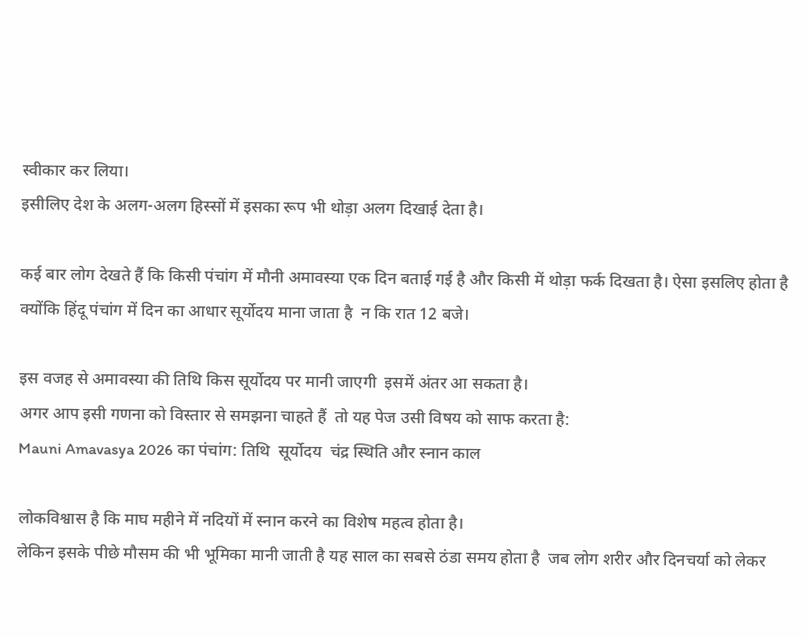स्वीकार कर लिया।
इसीलिए देश के अलग-अलग हिस्सों में इसका रूप भी थोड़ा अलग दिखाई देता है।

कई बार लोग देखते हैं कि किसी पंचांग में मौनी अमावस्या एक दिन बताई गई है और किसी में थोड़ा फर्क दिखता है। ऐसा इसलिए होता है क्योंकि हिंदू पंचांग में दिन का आधार सूर्योदय माना जाता है  न कि रात 12 बजे।

इस वजह से अमावस्या की तिथि किस सूर्योदय पर मानी जाएगी  इसमें अंतर आ सकता है।
अगर आप इसी गणना को विस्तार से समझना चाहते हैं  तो यह पेज उसी विषय को साफ करता है:
Mauni Amavasya 2026 का पंचांग: तिथि  सूर्योदय  चंद्र स्थिति और स्नान काल

लोकविश्वास है कि माघ महीने में नदियों में स्नान करने का विशेष महत्व होता है।
लेकिन इसके पीछे मौसम की भी भूमिका मानी जाती है यह साल का सबसे ठंडा समय होता है  जब लोग शरीर और दिनचर्या को लेकर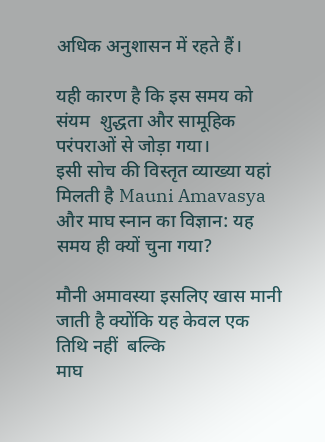अधिक अनुशासन में रहते हैं।

यही कारण है कि इस समय को संयम  शुद्धता और सामूहिक परंपराओं से जोड़ा गया।
इसी सोच की विस्तृत व्याख्या यहां मिलती है Mauni Amavasya और माघ स्नान का विज्ञान: यह समय ही क्यों चुना गया?

मौनी अमावस्या इसलिए खास मानी जाती है क्योंकि यह केवल एक तिथि नहीं  बल्कि
माघ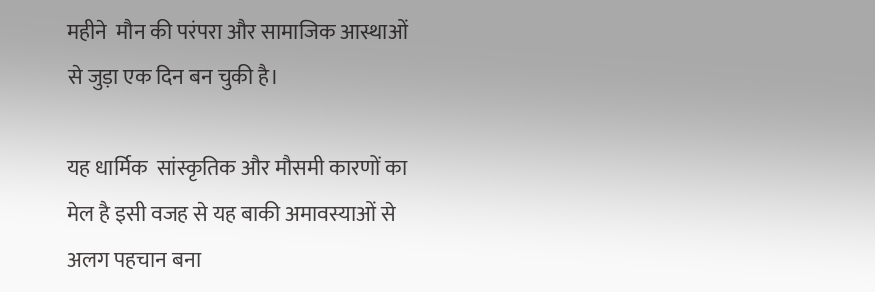महीने  मौन की परंपरा और सामाजिक आस्थाओं से जुड़ा एक दिन बन चुकी है।

यह धार्मिक  सांस्कृतिक और मौसमी कारणों का मेल है इसी वजह से यह बाकी अमावस्याओं से अलग पहचान बना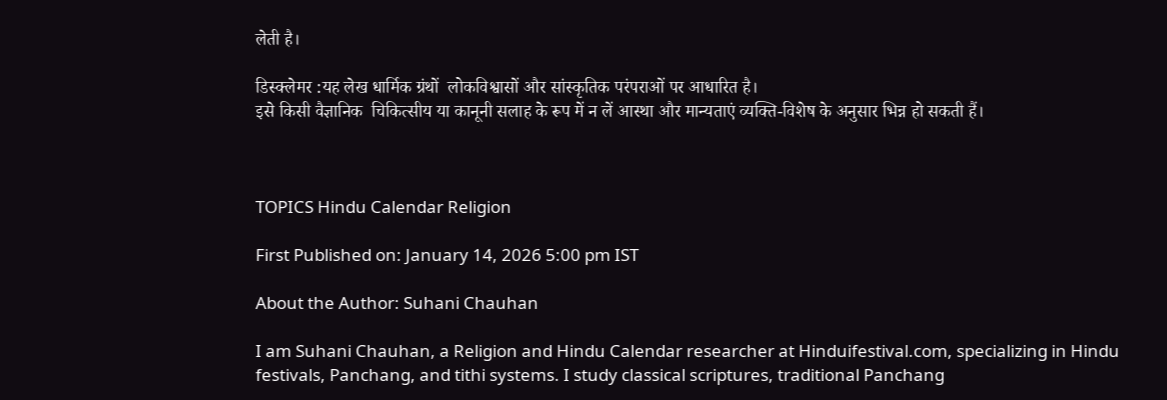लेती है।

डिस्क्लेमर :यह लेख धार्मिक ग्रंथों  लोकविश्वासों और सांस्कृतिक परंपराओं पर आधारित है।
इसे किसी वैज्ञानिक  चिकित्सीय या कानूनी सलाह के रूप में न लें आस्था और मान्यताएं व्यक्ति-विशेष के अनुसार भिन्न हो सकती हैं।



TOPICS Hindu Calendar Religion

First Published on: January 14, 2026 5:00 pm IST

About the Author: Suhani Chauhan

I am Suhani Chauhan, a Religion and Hindu Calendar researcher at Hinduifestival.com, specializing in Hindu festivals, Panchang, and tithi systems. I study classical scriptures, traditional Panchang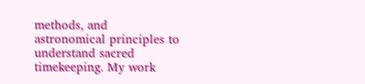methods, and astronomical principles to understand sacred timekeeping. My work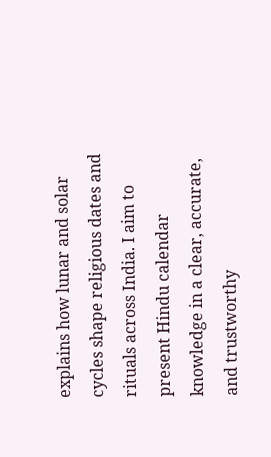explains how lunar and solar cycles shape religious dates and rituals across India. I aim to present Hindu calendar knowledge in a clear, accurate, and trustworthy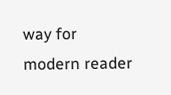way for modern reader